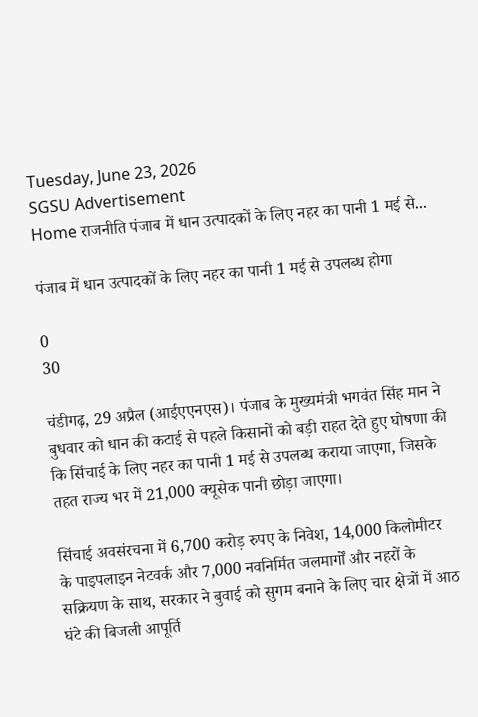Tuesday, June 23, 2026
SGSU Advertisement
Home राजनीति पंजाब में धान उत्पादकों के लिए नहर का पानी 1 मई से...

पंजाब में धान उत्पादकों के लिए नहर का पानी 1 मई से उपलब्ध होगा

0
30

चंडीगढ़, 29 अप्रैल (आईएएनएस)। पंजाब के मुख्यमंत्री भगवंत सिंह मान ने बुधवार को धान की कटाई से पहले किसानों को बड़ी राहत देते हुए घोषणा की कि सिंचाई के लिए नहर का पानी 1 मई से उपलब्ध कराया जाएगा, जिसके तहत राज्य भर में 21,000 क्यूसेक पानी छोड़ा जाएगा।

सिंचाई अवसंरचना में 6,700 करोड़ रुपए के निवेश, 14,000 किलोमीटर के पाइपलाइन नेटवर्क और 7,000 नवनिर्मित जलमार्गों और नहरों के सक्रियण के साथ, सरकार ने बुवाई को सुगम बनाने के लिए चार क्षेत्रों में आठ घंटे की बिजली आपूर्ति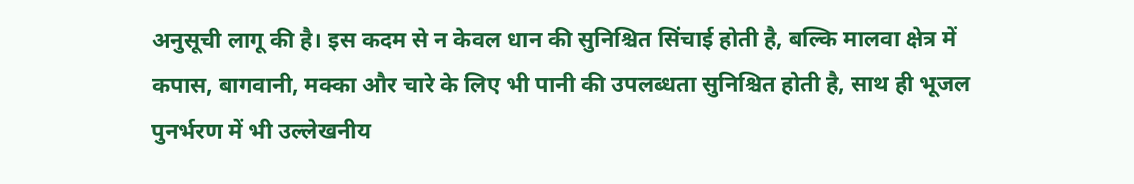अनुसूची लागू की है। इस कदम से न केवल धान की सुनिश्चित सिंचाई होती है, बल्कि मालवा क्षेत्र में कपास, बागवानी, मक्का और चारे के लिए भी पानी की उपलब्धता सुनिश्चित होती है, साथ ही भूजल पुनर्भरण में भी उल्लेखनीय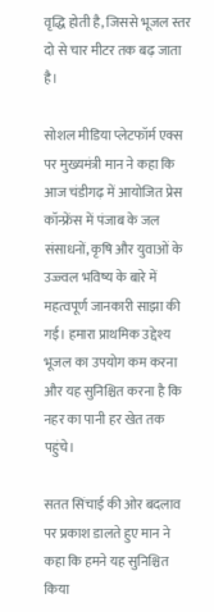वृद्धि होती है, जिससे भूजल स्तर दो से चार मीटर तक बढ़ जाता है।

सोशल मीडिया प्लेटफॉर्म एक्स पर मुख्यमंत्री मान ने कहा कि आज चंडीगढ़ में आयोजित प्रेस कॉन्फ्रेंस में पंजाब के जल संसाधनों, कृषि और युवाओं के उज्ज्वल भविष्य के बारे में महत्वपूर्ण जानकारी साझा की गई। हमारा प्राथमिक उद्देश्य भूजल का उपयोग कम करना और यह सुनिश्चित करना है कि नहर का पानी हर खेत तक पहुंचे।

सतत सिंचाई की ओर बदलाव पर प्रकाश डालते हुए मान ने कहा कि हमने यह सुनिश्चित किया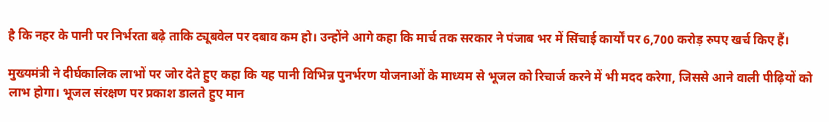है कि नहर के पानी पर निर्भरता बढ़े ताकि ट्यूबवेल पर दबाव कम हो। उन्होंने आगे कहा कि मार्च तक सरकार ने पंजाब भर में सिंचाई कार्यों पर 6,700 करोड़ रुपए खर्च किए हैं।

मुख्यमंत्री ने दीर्घकालिक लाभों पर जोर देते हुए कहा कि यह पानी विभिन्न पुनर्भरण योजनाओं के माध्यम से भूजल को रिचार्ज करने में भी मदद करेगा, जिससे आने वाली पीढ़ियों को लाभ होगा। भूजल संरक्षण पर प्रकाश डालते हुए मान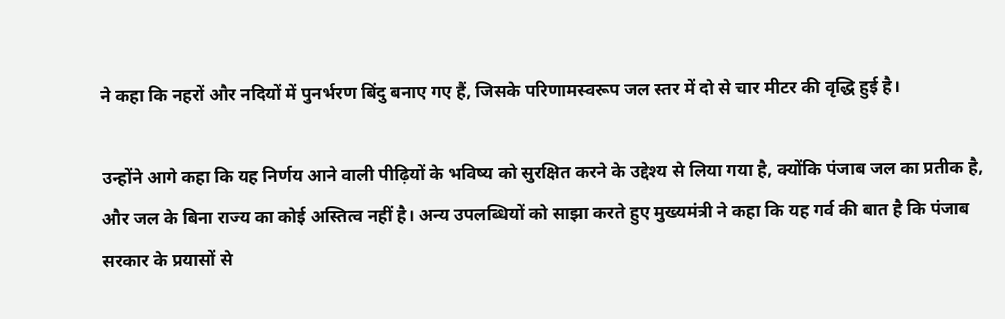ने कहा कि नहरों और नदियों में पुनर्भरण बिंदु बनाए गए हैं, जिसके परिणामस्वरूप जल स्तर में दो से चार मीटर की वृद्धि हुई है।

उन्होंने आगे कहा कि यह निर्णय आने वाली पीढ़ियों के भविष्य को सुरक्षित करने के उद्देश्य से लिया गया है, क्योंकि पंजाब जल का प्रतीक है, और जल के बिना राज्य का कोई अस्तित्व नहीं है। अन्य उपलब्धियों को साझा करते हुए मुख्यमंत्री ने कहा कि यह गर्व की बात है कि पंजाब सरकार के प्रयासों से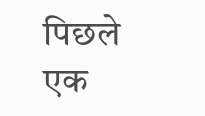पिछले एक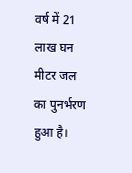वर्ष में 21 लाख घन मीटर जल का पुनर्भरण हुआ है।